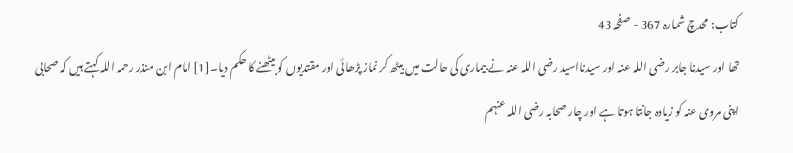کتاب: محدچ شمارہ 367 - صفحہ 43
تھا اور سیدنا جابر رضی اللہ عنہ اور سیدنااسید رضی اللہ عنہ نے بیماری کی حالت میں بیٹھ کر نماز پڑھائی اور مقتدیوں کو بیٹھنے کا حکم دیا۔[1] امام ابن منذر رحمہ اللہ کہتے ہیں کہ صحابی اپنی مروی عنہ کو زیادہ جانتا ہوتا ہے اور چار صحابہ رضی اللہ عنہم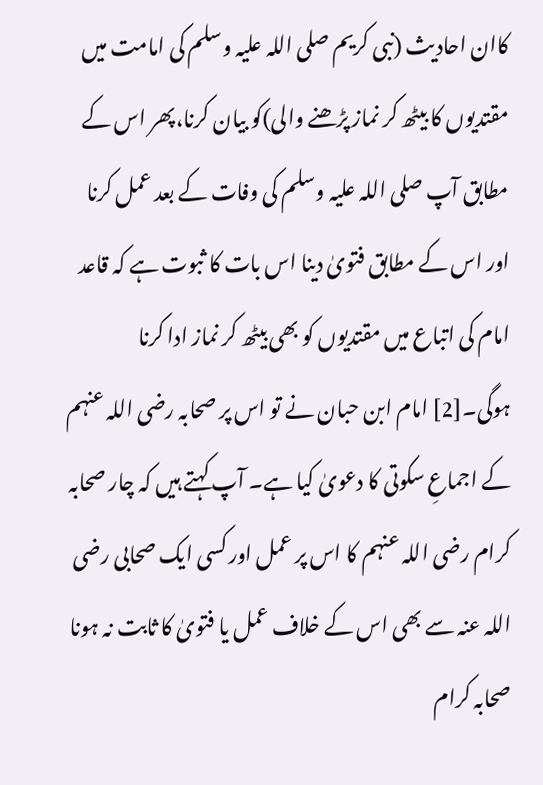کاان احادیث (نبی کریم صلی اللہ علیہ وسلم کی امامت میں مقتدیوں کا بیٹھ کر نماز پڑھنے والی)کو بیان کرنا،پھر اس کے مطابق آپ صلی اللہ علیہ وسلم کی وفات کے بعد عمل کرنا اور اس کے مطابق فتویٰ دینا اس بات کا ثبوت ہے کہ قاعد امام کی اتباع میں مقتدیوں کو بھی بیٹھ کر نماز ادا کرنا ہوگی۔[2] امام ابن حبان نے تو اس پر صحابہ رضی اللہ عنہم کے اجماعِ سکوتی کا دعویٰ کیا ہے۔ آپ کہتے ہیں کہ چار صحابہ کرام رضی اللہ عنہم کا اس پر عمل اور کسی ایک صحابی رضی اللہ عنہ سے بھی اس کے خلاف عمل یا فتویٰ کا ثابت نہ ہونا صحابہ کرام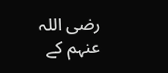رضی اللہ عنہم کے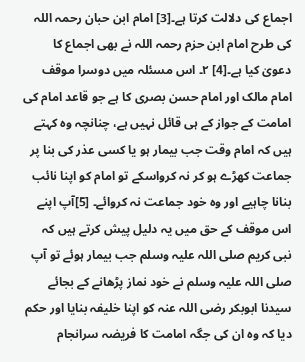اجماع کی دلالت کرتا ہے۔[3] امام ابن حبان رحمہ اللہ کی طرح امام ابن حزم رحمہ اللہ نے بھی اجماع کا دعویٰ کیا ہے۔[4] ۲۔ اس مسئلہ میں دوسرا موقف امام مالک اور امام حسن بصری کا ہے جو قاعد امام کی امامت کے جواز کے ہی قائل نہیں ہے، چنانچہ وہ کہتے ہیں کہ امام وقت جب بیمار ہو یا کسی عذر کی بنا پر جماعت کھڑے ہو کر نہ کرواسکے تو امام کو اپنا نائب بنانا چاہیے اور وہ خود جماعت نہ کروائے۔ [5]آپ اپنے اس موقف کے حق میں یہ دلیل پیش کرتے ہیں کہ نبی کریم صلی اللہ علیہ وسلم جب بیمار ہوئے تو آپ صلی اللہ علیہ وسلم نے خود نماز پڑھانے کے بجائے سیدنا ابوبکر رضی اللہ عنہ کو اپنا خلیفہ بنایا اور حکم دیا کہ وہ ان کی جگہ امامت کا فریضہ سرانجام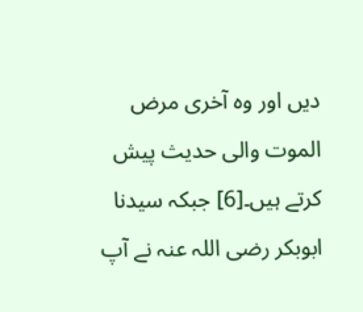دیں اور وہ آخری مرض الموت والی حدیث پیش کرتے ہیں۔[6] جبکہ سیدنا ابوبکر رضی اللہ عنہ نے آپ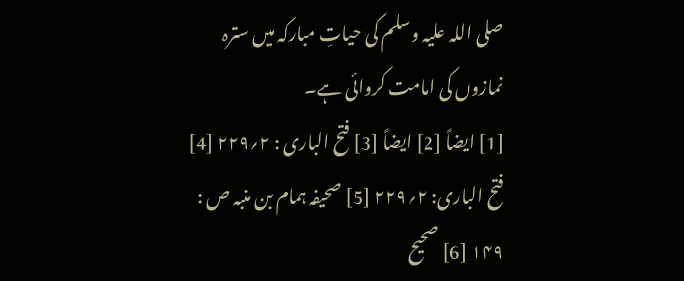صلی اللہ علیہ وسلم کی حیاتِ مبارکہ میں سترہ نمازوں کی امامت کروائی ہے۔
[1] ایضاً [2] ایضاً [3] فتح الباری : ۲؍۲۲۹ [4] فتح الباری: ۲؍۲۲۹ [5] صحیفہ ہمام بن منبہ ص : ۱۴۹ [6] صحیح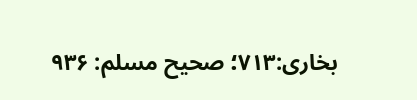بخاری:۷۱۳؛ صحیح مسلم: ۹۳۶